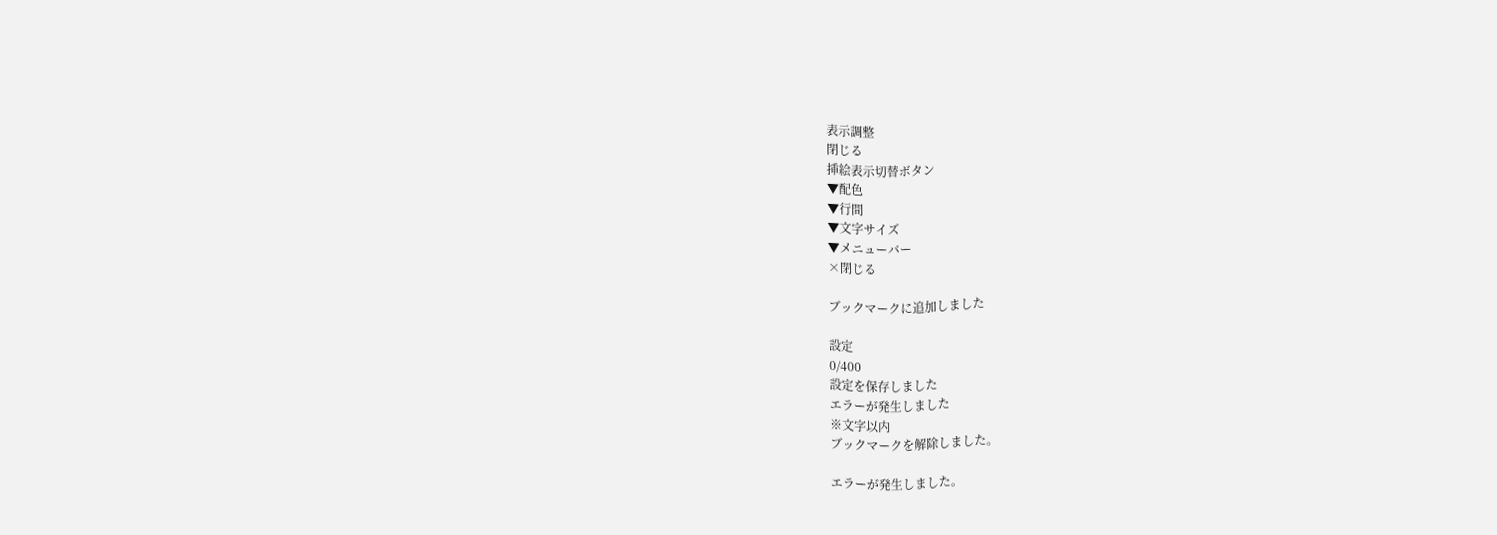表示調整
閉じる
挿絵表示切替ボタン
▼配色
▼行間
▼文字サイズ
▼メニューバー
×閉じる

ブックマークに追加しました

設定
0/400
設定を保存しました
エラーが発生しました
※文字以内
ブックマークを解除しました。

エラーが発生しました。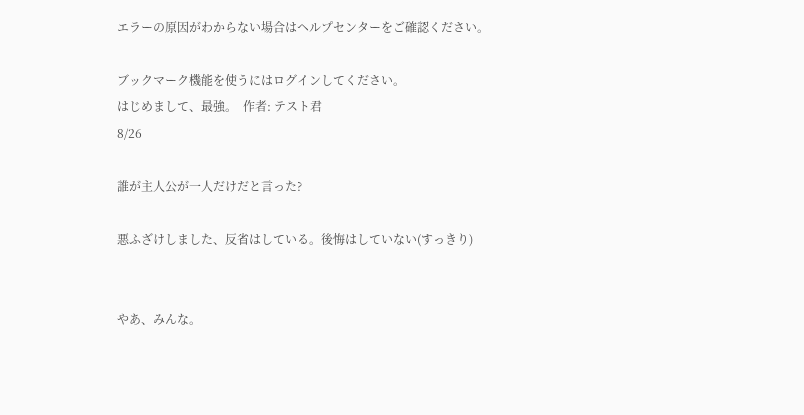エラーの原因がわからない場合はヘルプセンターをご確認ください。

ブックマーク機能を使うにはログインしてください。
はじめまして、最強。  作者: テスト君
8/26

誰が主人公が一人だけだと言った?

悪ふざけしました、反省はしている。後悔はしていない(すっきり)


やあ、みんな。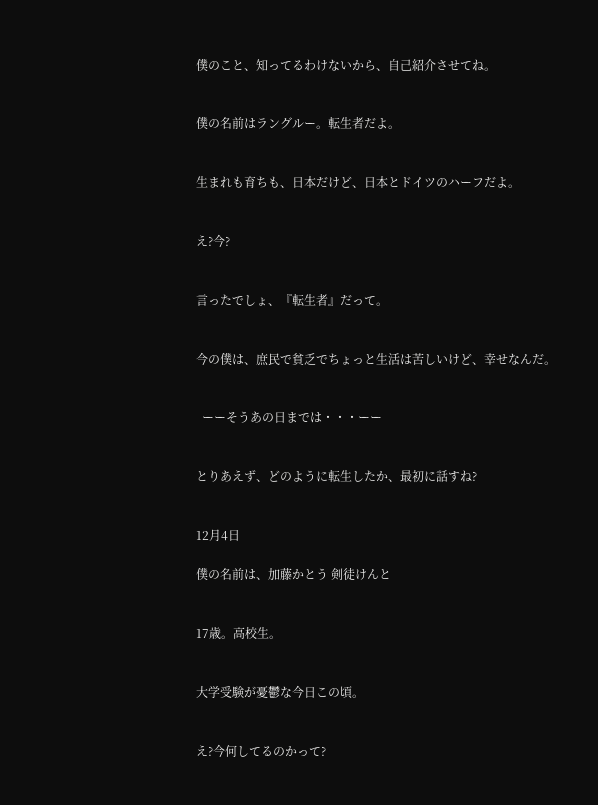僕のこと、知ってるわけないから、自己紹介させてね。


僕の名前はラングルー。転生者だよ。


生まれも育ちも、日本だけど、日本とドイツのハーフだよ。


え?今?


言ったでしょ、『転生者』だって。


今の僕は、庶民で貧乏でちょっと生活は苦しいけど、幸せなんだ。


  ーーそうあの日までは・・・ーー


とりあえず、どのように転生したか、最初に話すね?


12月4日

僕の名前は、加藤かとう 剣徒けんと


17歳。高校生。


大学受験が憂鬱な今日この頃。


え?今何してるのかって?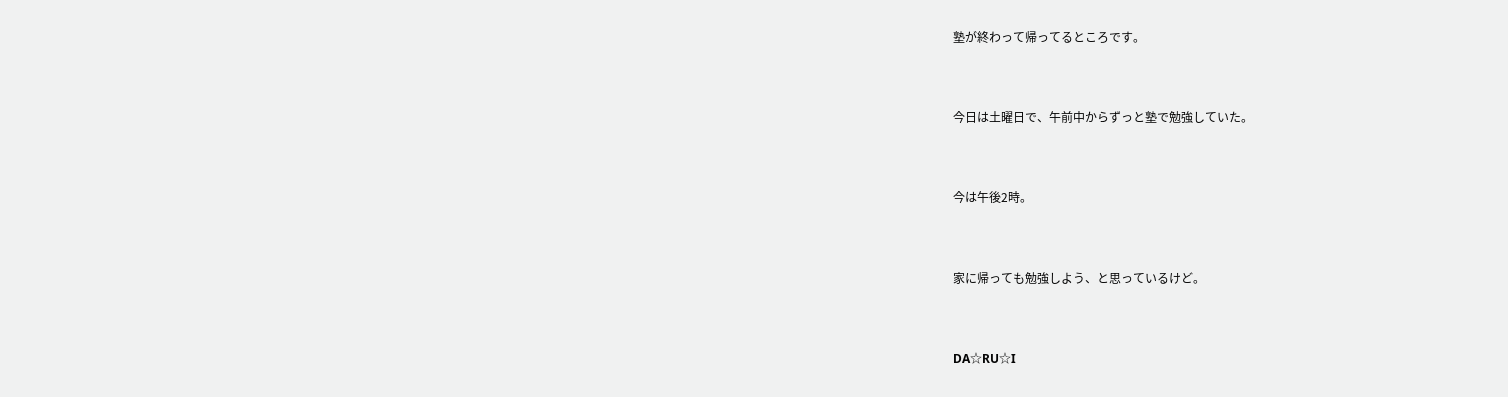塾が終わって帰ってるところです。


今日は土曜日で、午前中からずっと塾で勉強していた。


今は午後2時。


家に帰っても勉強しよう、と思っているけど。


DA☆RU☆I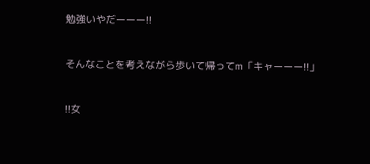勉強いやだーーー!!


そんなことを考えながら歩いて帰ってm「キャーーー!!」


!!女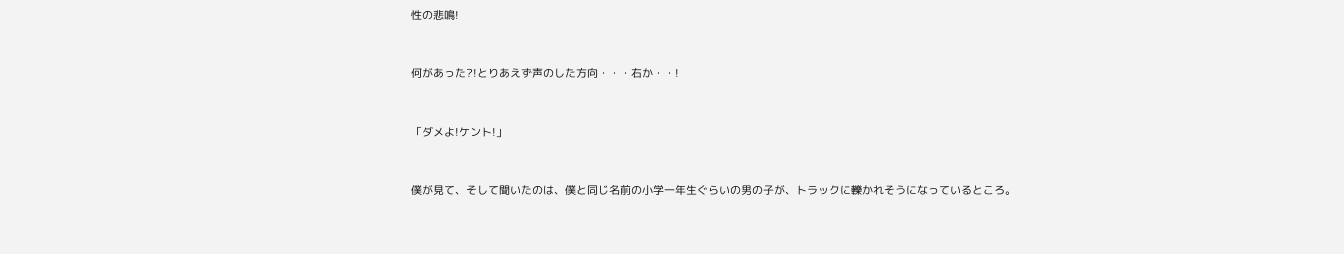性の悲鳴!


何があった?!とりあえず声のした方向・・・右か・・!


「ダメよ!ケント!」


僕が見て、そして聞いたのは、僕と同じ名前の小学一年生ぐらいの男の子が、トラックに轢かれそうになっているところ。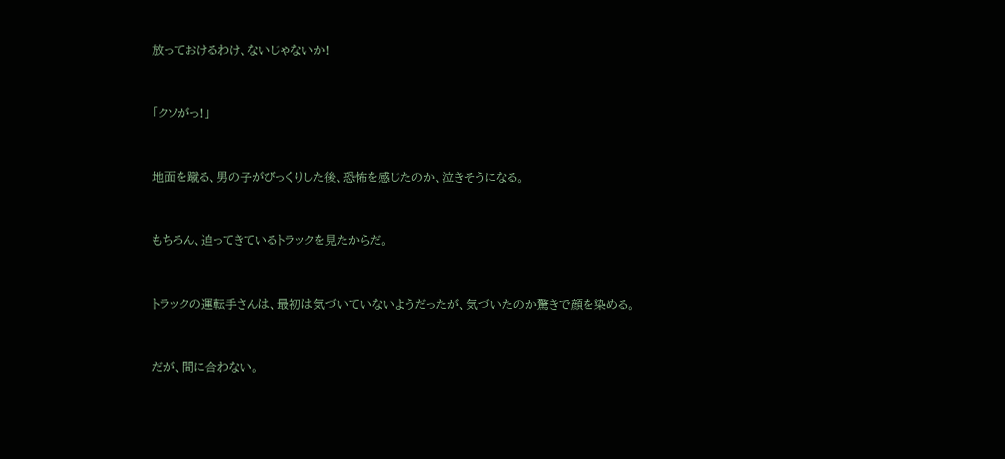放っておけるわけ、ないじゃないか!


「クソがっ!」


地面を蹴る、男の子がびっくりした後、恐怖を感じたのか、泣きそうになる。


もちろん、迫ってきているトラックを見たからだ。


トラックの運転手さんは、最初は気づいていないようだったが、気づいたのか驚きで顔を染める。


だが、間に合わない。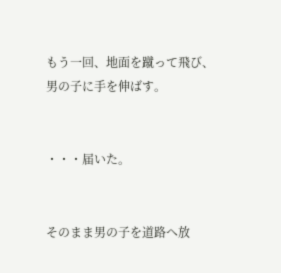もう一回、地面を蹴って飛び、男の子に手を伸ばす。


・・・届いた。


そのまま男の子を道路へ放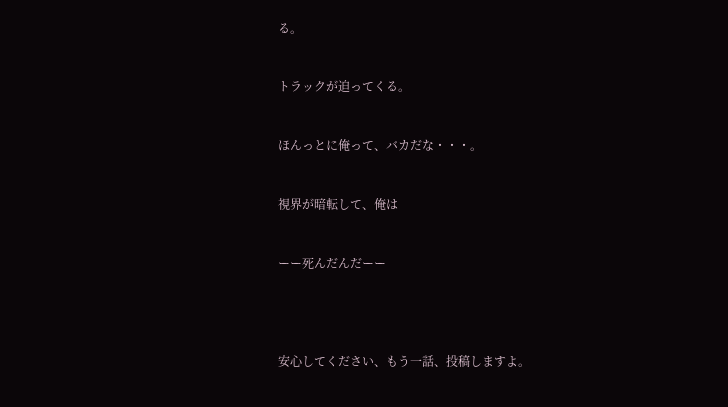る。


トラックが迫ってくる。


ほんっとに俺って、バカだな・・・。


視界が暗転して、俺は


ーー死んだんだーー




安心してください、もう一話、投稿しますよ。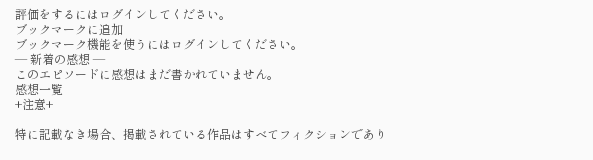評価をするにはログインしてください。
ブックマークに追加
ブックマーク機能を使うにはログインしてください。
― 新着の感想 ―
このエピソードに感想はまだ書かれていません。
感想一覧
+注意+

特に記載なき場合、掲載されている作品はすべてフィクションであり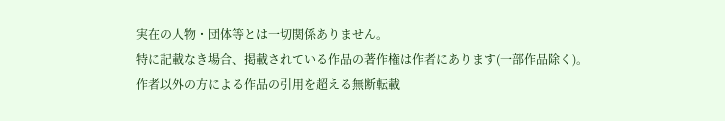実在の人物・団体等とは一切関係ありません。
特に記載なき場合、掲載されている作品の著作権は作者にあります(一部作品除く)。
作者以外の方による作品の引用を超える無断転載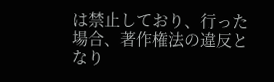は禁止しており、行った場合、著作権法の違反となり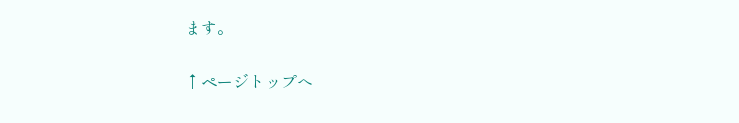ます。

↑ページトップへ